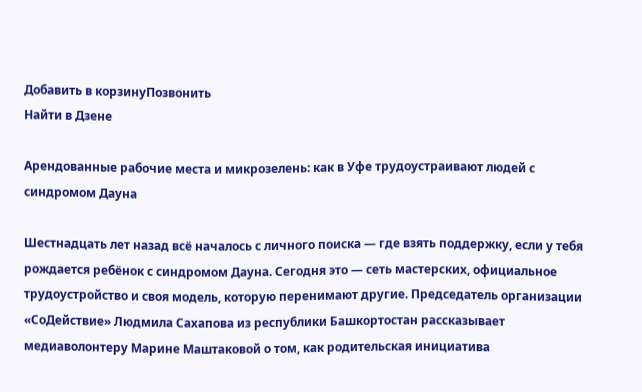Добавить в корзинуПозвонить
Найти в Дзене

Арендованные рабочие места и микрозелень: как в Уфе трудоустраивают людей с синдромом Дауна

Шестнадцать лет назад всё началось с личного поиска — где взять поддержку, если у тебя рождается ребёнок с синдромом Дауна. Сегодня это — сеть мастерских, официальное трудоустройство и своя модель, которую перенимают другие. Председатель организации «СоДействие» Людмила Сахапова из республики Башкортостан рассказывает медиаволонтеру Марине Маштаковой о том, как родительская инициатива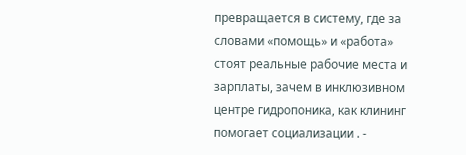превращается в систему, где за словами «помощь» и «работа» стоят реальные рабочие места и зарплаты, зачем в инклюзивном центре гидропоника, как клининг помогает социализации . -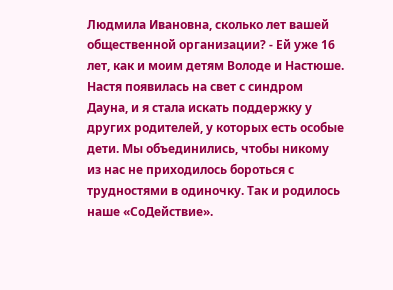Людмила Ивановна, сколько лет вашей общественной организации? - Ей уже 16 лет, как и моим детям Володе и Настюше. Настя появилась на свет с синдром Дауна, и я стала искать поддержку у других родителей, у которых есть особые дети. Мы объединились, чтобы никому из нас не приходилось бороться с трудностями в одиночку. Так и родилось наше «СоДействие».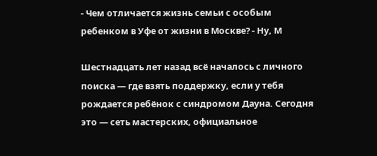- Чем отличается жизнь семьи с особым ребенком в Уфе от жизни в Москве? - Ну, М

Шестнадцать лет назад всё началось с личного поиска — где взять поддержку, если у тебя рождается ребёнок с синдромом Дауна. Сегодня это — сеть мастерских, официальное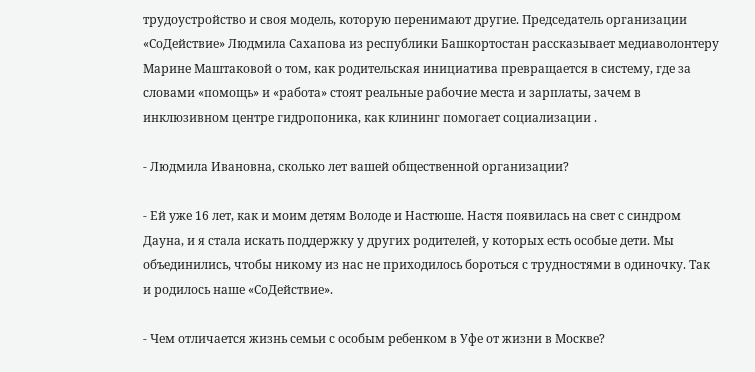трудоустройство и своя модель, которую перенимают другие. Председатель организации «СоДействие» Людмила Сахапова из республики Башкортостан рассказывает медиаволонтеру Марине Маштаковой о том, как родительская инициатива превращается в систему, где за словами «помощь» и «работа» стоят реальные рабочие места и зарплаты, зачем в инклюзивном центре гидропоника, как клининг помогает социализации .

- Людмила Ивановна, сколько лет вашей общественной организации?

- Ей уже 16 лет, как и моим детям Володе и Настюше. Настя появилась на свет с синдром Дауна, и я стала искать поддержку у других родителей, у которых есть особые дети. Мы объединились, чтобы никому из нас не приходилось бороться с трудностями в одиночку. Так и родилось наше «СоДействие».

- Чем отличается жизнь семьи с особым ребенком в Уфе от жизни в Москве?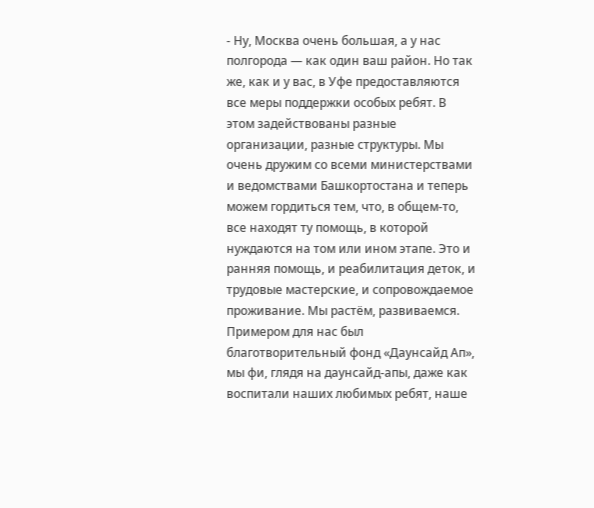- Ну, Москва очень большая, а у нас полгорода — как один ваш район. Но так же, как и у вас, в Уфе предоставляются все меры поддержки особых ребят. В этом задействованы разные организации, разные структуры. Мы очень дружим со всеми министерствами и ведомствами Башкортостана и теперь можем гордиться тем, что, в общем-то, все находят ту помощь, в которой нуждаются на том или ином этапе. Это и ранняя помощь, и реабилитация деток, и трудовые мастерские, и сопровождаемое проживание. Мы растём, развиваемся. Примером для нас был благотворительный фонд «Даунсайд Ап», мы фи, глядя на даунсайд-апы, даже как воспитали наших любимых ребят, наше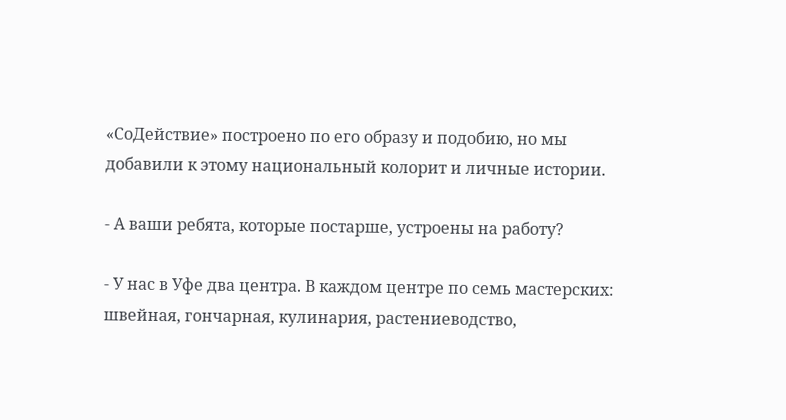«СоДействие» построено по его образу и подобию, но мы добавили к этому национальный колорит и личные истории.

- А ваши ребята, которые постарше, устроены на работу?

- У нас в Уфе два центра. В каждом центре по семь мастерских: швейная, гончарная, кулинария, растениеводство,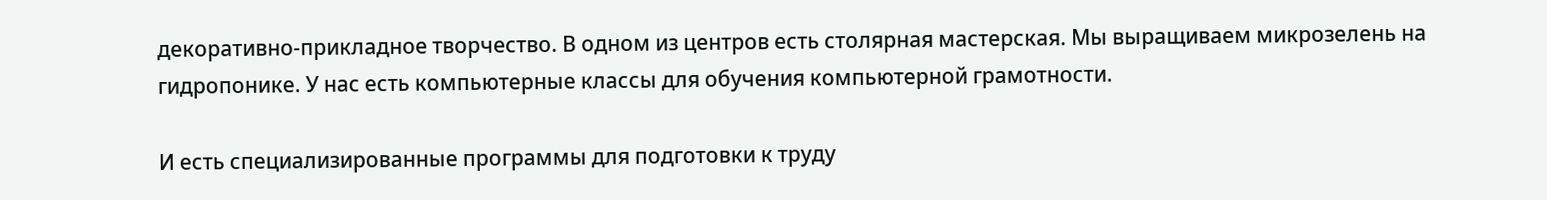декоративно-прикладное творчество. В одном из центров есть столярная мастерская. Мы выращиваем микрозелень на гидропонике. У нас есть компьютерные классы для обучения компьютерной грамотности.

И есть специализированные программы для подготовки к труду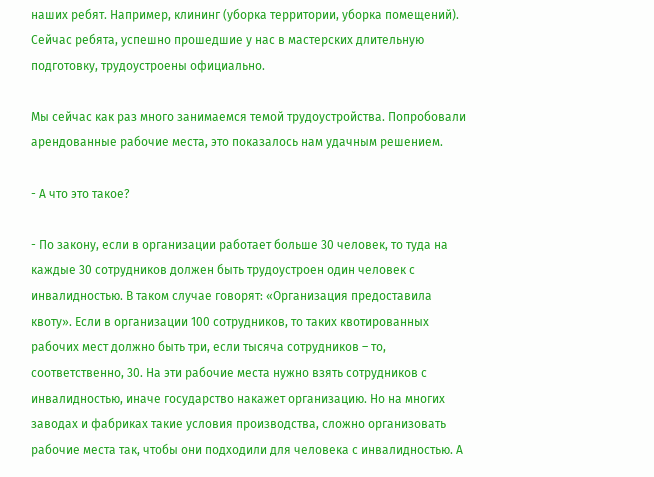наших ребят. Например, клининг (уборка территории, уборка помещений). Сейчас ребята, успешно прошедшие у нас в мастерских длительную подготовку, трудоустроены официально.

Мы сейчас как раз много занимаемся темой трудоустройства. Попробовали арендованные рабочие места, это показалось нам удачным решением.

- А что это такое?

- По закону, если в организации работает больше 30 человек, то туда на каждые 30 сотрудников должен быть трудоустроен один человек с инвалидностью. В таком случае говорят: «Организация предоставила квоту». Если в организации 100 сотрудников, то таких квотированных рабочих мест должно быть три, если тысяча сотрудников – то, соответственно, 30. На эти рабочие места нужно взять сотрудников с инвалидностью, иначе государство накажет организацию. Но на многих заводах и фабриках такие условия производства, сложно организовать рабочие места так, чтобы они подходили для человека с инвалидностью. А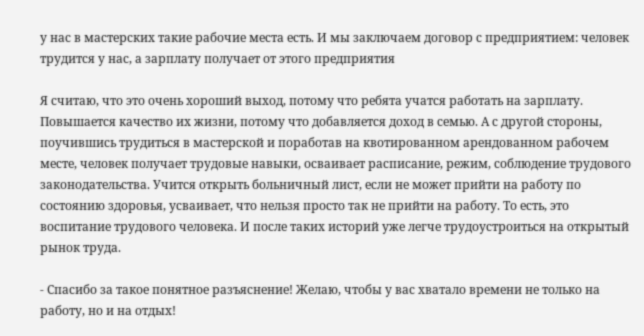у нас в мастерских такие рабочие места есть. И мы заключаем договор с предприятием: человек трудится у нас, а зарплату получает от этого предприятия

Я считаю, что это очень хороший выход, потому что ребята учатся работать на зарплату. Повышается качество их жизни, потому что добавляется доход в семью. А с другой стороны, поучившись трудиться в мастерской и поработав на квотированном арендованном рабочем месте, человек получает трудовые навыки, осваивает расписание, режим, соблюдение трудового законодательства. Учится открыть больничный лист, если не может прийти на работу по состоянию здоровья, усваивает, что нельзя просто так не прийти на работу. То есть, это воспитание трудового человека. И после таких историй уже легче трудоустроиться на открытый рынок труда.

- Спасибо за такое понятное разъяснение! Желаю, чтобы у вас хватало времени не только на работу, но и на отдых!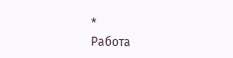*
Работа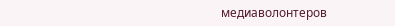медиаволонтеров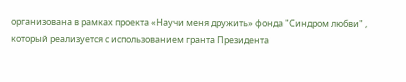организована в рамках проекта «Научи меня дружить» фонда "Синдром любви" , который реализуется с использованием гранта Президента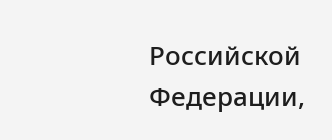Российской Федерации,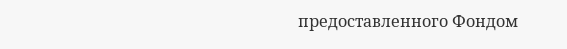предоставленного Фондом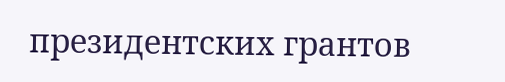президентских грантов